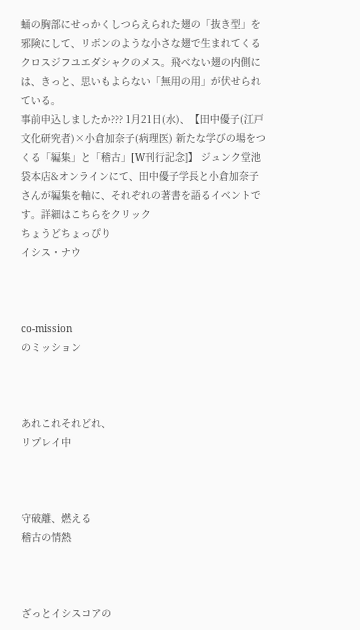蛹の胸部にせっかくしつらえられた翅の「抜き型」を邪険にして、リボンのような小さな翅で生まれてくるクロスジフユエダシャクのメス。飛べない翅の内側には、きっと、思いもよらない「無用の用」が伏せられている。
事前申込しましたか??? 1月21日(水)、【田中優子(江戸文化研究者)×小倉加奈子(病理医) 新たな学びの場をつくる「編集」と「稽古」[W刊行記念]】 ジュンク堂池袋本店&オンラインにて、田中優子学長と小倉加奈子さんが編集を軸に、それぞれの著書を語るイベントです。詳細はこちらをクリック
ちょうどちょっぴり
イシス・ナウ



co-mission
のミッション



あれこれそれどれ、
リプレイ中



守破離、燃える
稽古の情熱



ざっとイシスコアの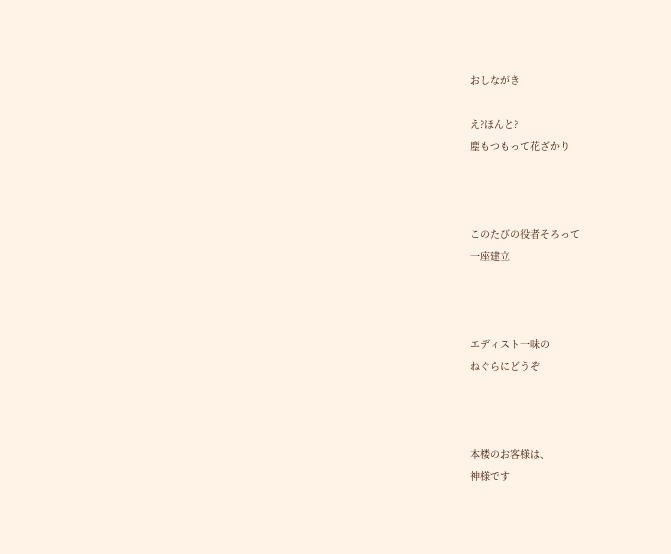おしながき

え?ほんと?
塵もつもって花ざかり



このたびの役者そろって
一座建立



エディスト一味の
ねぐらにどうぞ



本楼のお客様は、
神様です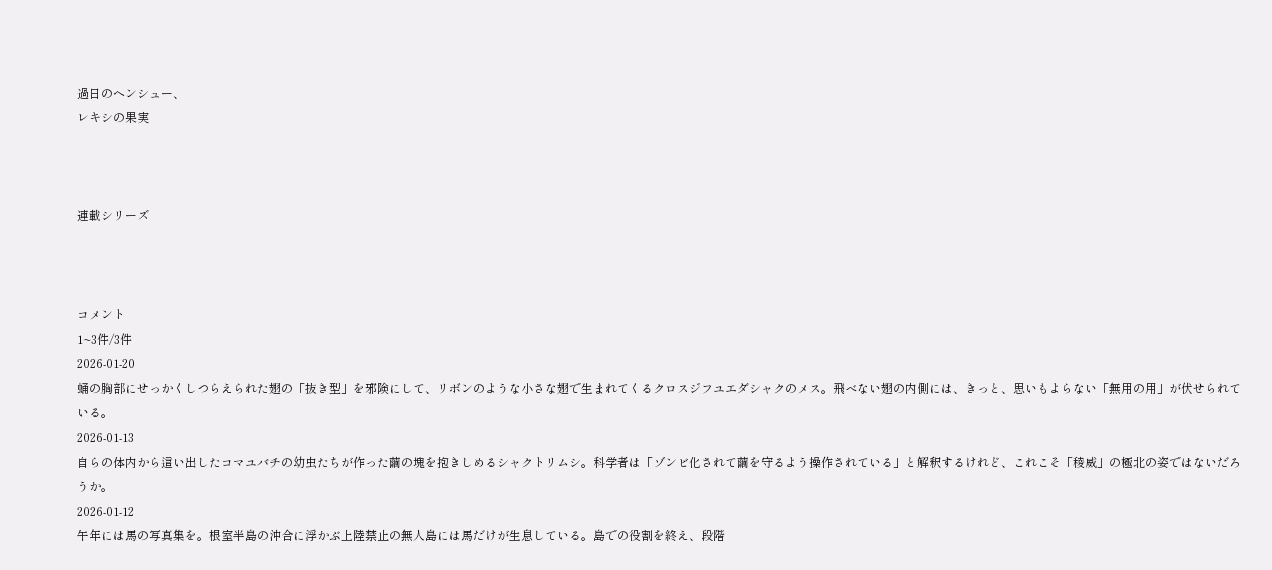過日のヘンシュー、
レキシの果実



連載シリーズ



コメント
1~3件/3件
2026-01-20
蛹の胸部にせっかくしつらえられた翅の「抜き型」を邪険にして、リボンのような小さな翅で生まれてくるクロスジフユエダシャクのメス。飛べない翅の内側には、きっと、思いもよらない「無用の用」が伏せられている。
2026-01-13
自らの体内から這い出したコマユバチの幼虫たちが作った繭の塊を抱きしめるシャクトリムシ。科学者は「ゾンビ化されて繭を守るよう操作されている」と解釈するけれど、これこそ「稜威」の極北の姿ではないだろうか。
2026-01-12
午年には馬の写真集を。根室半島の沖合に浮かぶ上陸禁止の無人島には馬だけが生息している。島での役割を終え、段階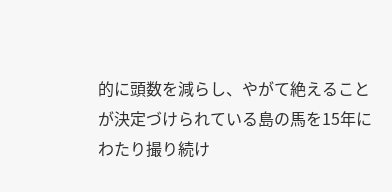的に頭数を減らし、やがて絶えることが決定づけられている島の馬を15年にわたり撮り続け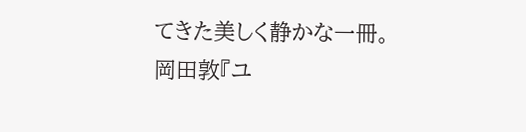てきた美しく静かな一冊。
岡田敦『ユ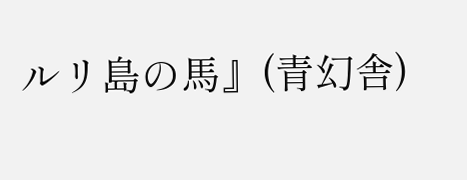ルリ島の馬』(青幻舎)